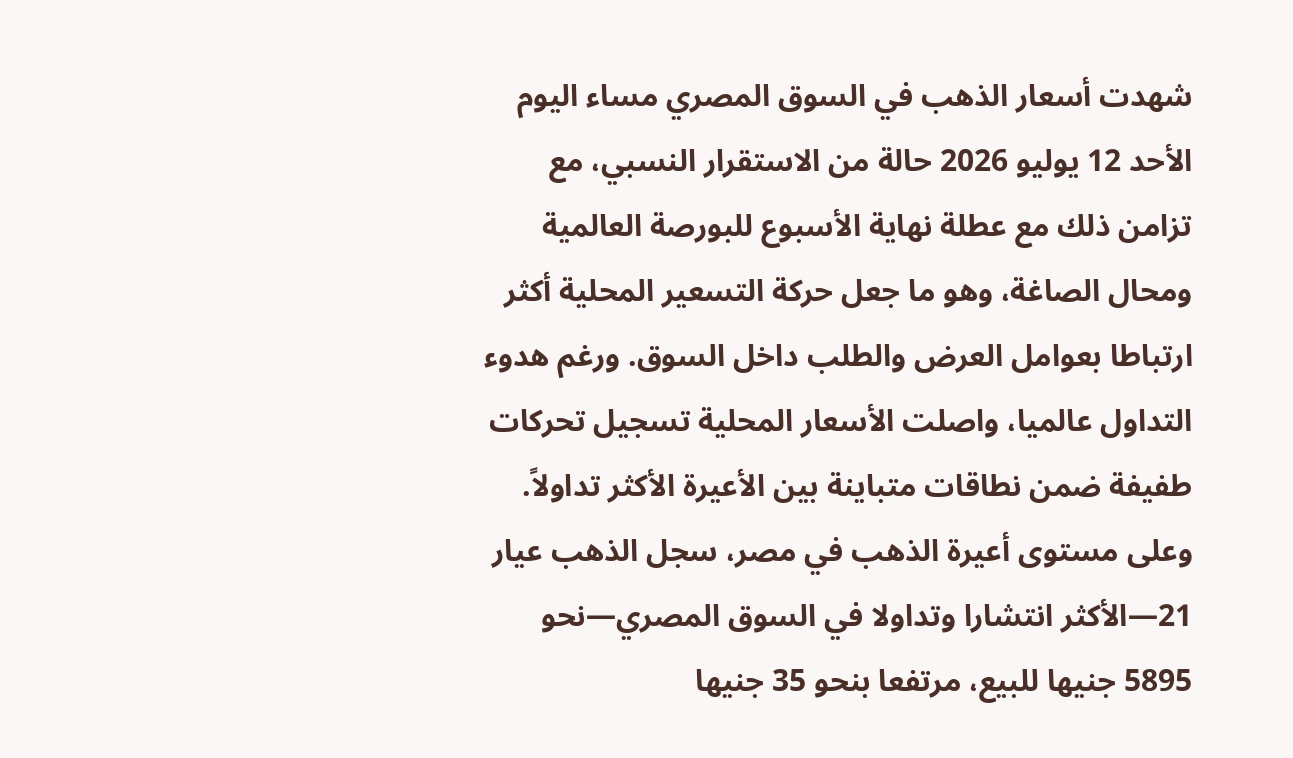شهدت أسعار الذهب في السوق المصري مساء اليوم الأحد 12 يوليو 2026 حالة من الاستقرار النسبي، مع تزامن ذلك مع عطلة نهاية الأسبوع للبورصة العالمية ومحال الصاغة، وهو ما جعل حركة التسعير المحلية أكثر ارتباطا بعوامل العرض والطلب داخل السوق. ورغم هدوء التداول عالميا، واصلت الأسعار المحلية تسجيل تحركات طفيفة ضمن نطاقات متباينة بين الأعيرة الأكثر تداولاً.
وعلى مستوى أعيرة الذهب في مصر، سجل الذهب عيار 21—الأكثر انتشارا وتداولا في السوق المصري—نحو 5895 جنيها للبيع، مرتفعا بنحو 35 جنيها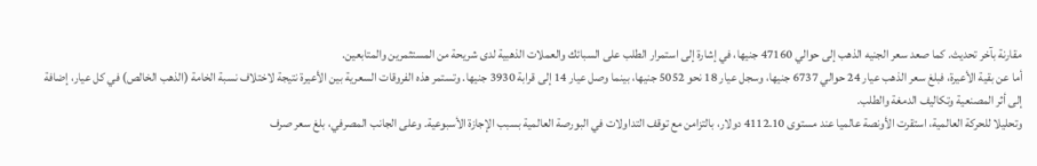مقارنة بآخر تحديث. كما صعد سعر الجنيه الذهب إلى حوالي 47160 جنيها، في إشارة إلى استمرار الطلب على السبائك والعملات الذهبية لدى شريحة من المستثمرين والمتابعين.
أما عن بقية الأعيرة، فبلغ سعر الذهب عيار 24 حوالي 6737 جنيها، وسجل عيار 18 نحو 5052 جنيها، بينما وصل عيار 14 إلى قرابة 3930 جنيها. وتستمر هذه الفروقات السعرية بين الأعيرة نتيجة لاختلاف نسبة الخامة (الذهب الخالص) في كل عيار، إضافة إلى أثر المصنعية وتكاليف الدمغة والطلب.
وتحليلا للحركة العالمية، استقرت الأونصة عالميا عند مستوى 4112.10 دولار، بالتزامن مع توقف التداولات في البورصة العالمية بسبب الإجازة الأسبوعية. وعلى الجانب المصرفي، بلغ سعر صرف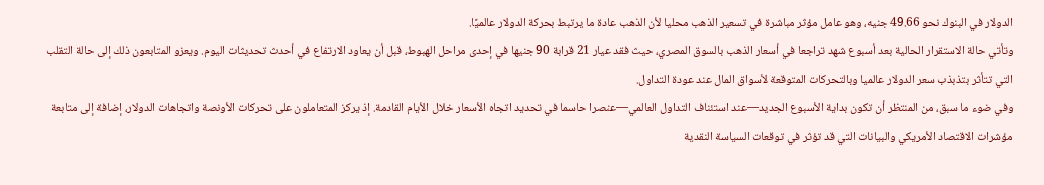الدولار في البنوك نحو 49.66 جنيه، وهو عامل مؤثر مباشرة في تسعير الذهب محليا لأن الذهب عادة ما يرتبط بحركة الدولار عالميًا.
وتأتي حالة الاستقرار الحالية بعد أسبوع شهد تراجعا في أسعار الذهب بالسوق المصري، حيث فقد عيار 21 قرابة 90 جنيها في إحدى مراحل الهبوط، قبل أن يعاود الارتفاع في أحدث تحديثات اليوم. ويعزو المتابعون ذلك إلى حالة التقلب التي تتأثر بتذبذب سعر الدولار عالميا وبالتحركات المتوقعة لأسواق المال عند عودة التداول.
وفي ضوء ما سبق، من المنتظر أن تكون بداية الأسبوع الجديد—عند استئناف التداول العالمي—عنصرا حاسما في تحديد اتجاه الأسعار خلال الأيام القادمة. إذ يركز المتعاملون على تحركات الأونصة واتجاهات الدولار، إضافة إلى متابعة مؤشرات الاقتصاد الأمريكي والبيانات التي قد تؤثر في توقعات السياسة النقدية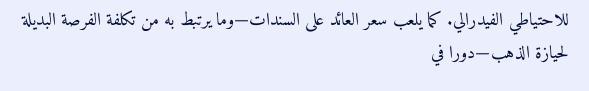للاحتياطي الفيدرالي. كما يلعب سعر العائد على السندات—وما يرتبط به من تكلفة الفرصة البديلة لحيازة الذهب—دورا في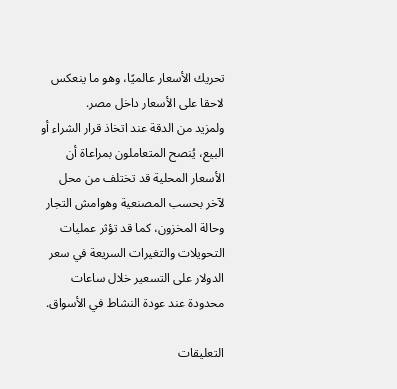تحريك الأسعار عالميًا، وهو ما ينعكس لاحقا على الأسعار داخل مصر.
ولمزيد من الدقة عند اتخاذ قرار الشراء أو البيع، يُنصح المتعاملون بمراعاة أن الأسعار المحلية قد تختلف من محل لآخر بحسب المصنعية وهوامش التجار وحالة المخزون، كما قد تؤثر عمليات التحويلات والتغيرات السريعة في سعر الدولار على التسعير خلال ساعات محدودة عند عودة النشاط في الأسواق.

التعليقات